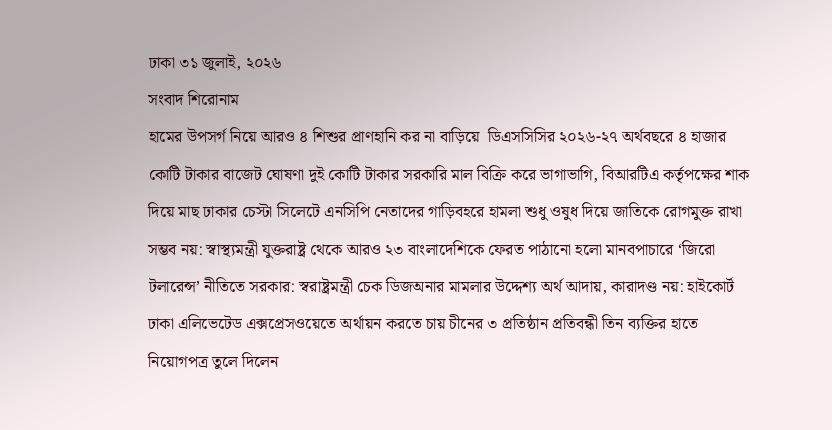ঢাকা ৩১ জুলাই, ২০২৬
সংবাদ শিরোনাম
হামের উপসর্গ নিয়ে আরও ৪ শিশুর প্রাণহানি কর না বাড়িয়ে  ডিএসসিসির ২০২৬-২৭ অর্থবছরে ৪ হাজার কোটি টাকার বাজেট ঘোষণা দুই কোটি টাকার সরকারি মাল বিক্রি করে ভাগাভাগি, বিআরটিএ কর্তৃপক্ষের শাক দিয়ে মাছ ঢাকার চেস্টা সিলেটে এনসিপি নেতাদের গাড়িবহরে হামলা শুধু ওষুধ দিয়ে জাতিকে রোগমুক্ত রাখা সম্ভব নয়: স্বাস্থ্যমন্ত্রী যুক্তরাষ্ট্র থেকে আরও ২৩ বাংলাদেশিকে ফেরত পাঠানো হলো মানবপাচারে ‘জিরো টলারেন্স’ নীতিতে সরকার: স্বরাষ্ট্রমন্ত্রী চেক ডিজঅনার মামলার উদ্দেশ্য অর্থ আদায়, কারাদণ্ড নয়: হাইকোর্ট ঢাকা এলিভেটেড এক্সপ্রেসওয়েতে অর্থায়ন করতে চায় চীনের ৩ প্রতিষ্ঠান প্রতিবন্ধী তিন ব্যক্তির হাতে নিয়োগপত্র তুলে দিলেন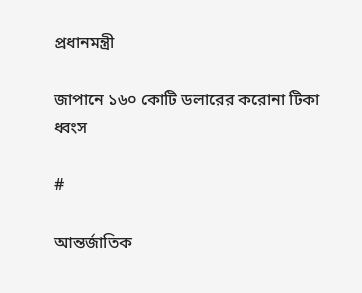প্রধানমন্ত্রী

জাপানে ১৬০ কোটি ডলারের করোনা টিকা ধ্বংস

#

আন্তর্জাতিক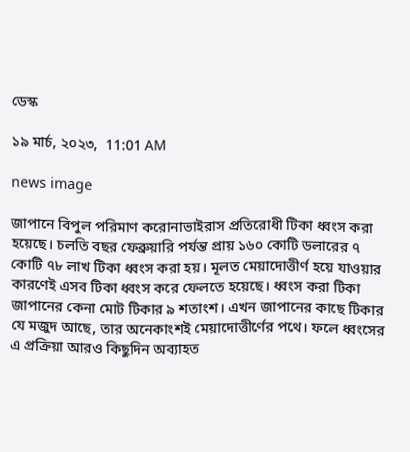ডেস্ক

১৯ মার্চ, ২০২৩,  11:01 AM

news image

জাপানে বিপুল পরিমাণ করোনাভাইরাস প্রতিরোধী টিকা ধ্বংস করা হয়েছে। চলতি বছর ফেব্রুয়ারি পর্যন্ত প্রায় ১৬০ কোটি ডলারের ৭ কোটি ৭৮ লাখ টিকা ধ্বংস করা হয়। মূলত মেয়াদোত্তীর্ণ হয়ে যাওয়ার কারণেই এসব টিকা ধ্বংস করে ফেলতে হয়েছে। ধ্বংস করা টিকা জাপানের কেনা মোট টিকার ৯ শতাংশ। এখন জাপানের কাছে টিকার যে মজুদ আছে, তার অনেকাংশই মেয়াদোত্তীর্ণের পথে। ফলে ধ্বংসের এ প্রক্রিয়া আরও কিছুদিন অব্যাহত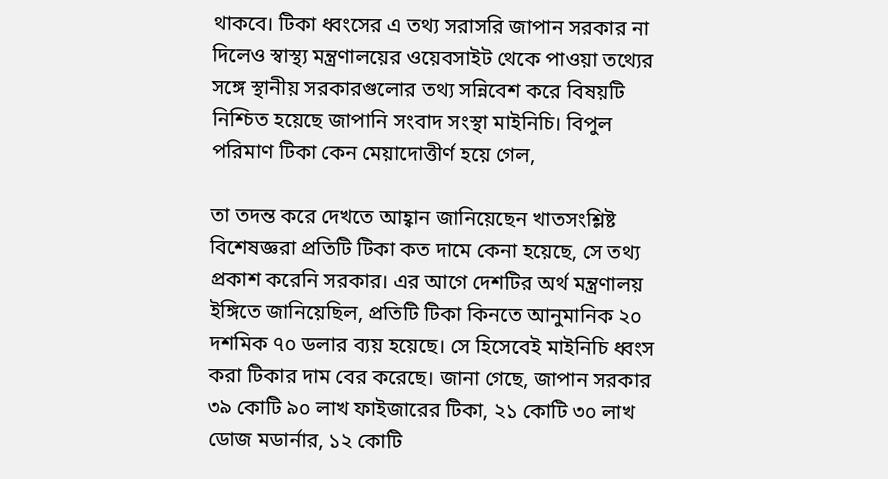থাকবে। টিকা ধ্বংসের এ তথ্য সরাসরি জাপান সরকার না দিলেও স্বাস্থ্য মন্ত্রণালয়ের ওয়েবসাইট থেকে পাওয়া তথ্যের সঙ্গে স্থানীয় সরকারগুলোর তথ্য সন্নিবেশ করে বিষয়টি নিশ্চিত হয়েছে জাপানি সংবাদ সংস্থা মাইনিচি। বিপুল পরিমাণ টিকা কেন মেয়াদোত্তীর্ণ হয়ে গেল,

তা তদন্ত করে দেখতে আহ্বান জানিয়েছেন খাতসংশ্লিষ্ট বিশেষজ্ঞরা প্রতিটি টিকা কত দামে কেনা হয়েছে, সে তথ্য প্রকাশ করেনি সরকার। এর আগে দেশটির অর্থ মন্ত্রণালয় ইঙ্গিতে জানিয়েছিল, প্রতিটি টিকা কিনতে আনুমানিক ২০ দশমিক ৭০ ডলার ব্যয় হয়েছে। সে হিসেবেই মাইনিচি ধ্বংস করা টিকার দাম বের করেছে। জানা গেছে, জাপান সরকার ৩৯ কোটি ৯০ লাখ ফাইজারের টিকা, ২১ কোটি ৩০ লাখ ডোজ মডার্নার, ১২ কোটি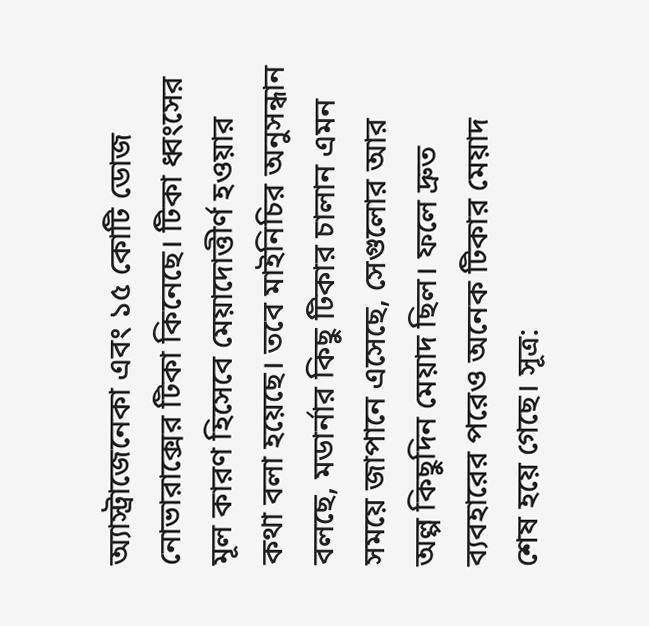অ্যাস্ট্রাজেনেকা এবং ১৫ কোটি ডোজ নোভারাক্সের টিকা কিনেছে। টিকা ধ্বংসের মূল কারণ হিসেবে মেয়াদোত্তীর্ণ হওয়ার কথা বলা হয়েছে। তবে মাইনিচির অনুসন্ধান বলছে, মডার্নার কিছু টিকার চালান এমন সময়ে জাপানে এসেছে, সেগুলোর আর অল্প কিছুদিন মেয়াদ ছিল। ফলে দ্রুত ব্যবহারের পরেও অনেক টিকার মেয়াদ শেষ হয়ে গেছে। সূত্র: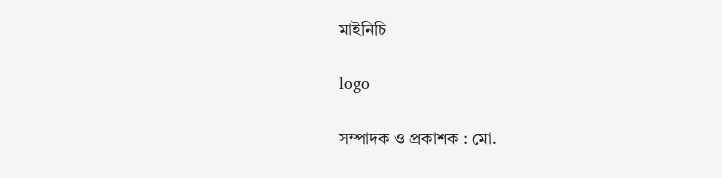মাইনিচি

logo

সম্পাদক ও প্রকাশক : মো.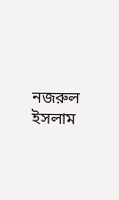নজরুল ইসলাম